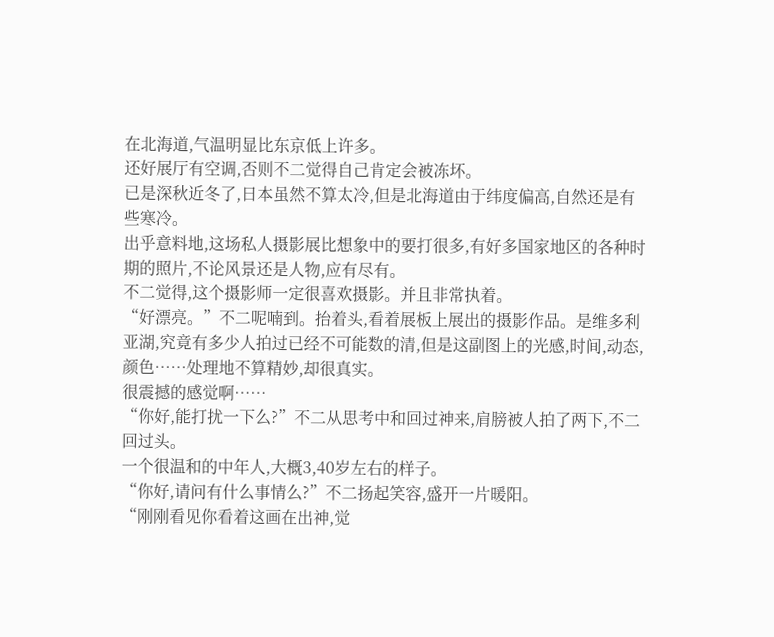在北海道,气温明显比东京低上许多。
还好展厅有空调,否则不二觉得自己肯定会被冻坏。
已是深秋近冬了,日本虽然不算太冷,但是北海道由于纬度偏高,自然还是有些寒冷。
出乎意料地,这场私人摄影展比想象中的要打很多,有好多国家地区的各种时期的照片,不论风景还是人物,应有尽有。
不二觉得,这个摄影师一定很喜欢摄影。并且非常执着。
“好漂亮。”不二呢喃到。抬着头,看着展板上展出的摄影作品。是维多利亚湖,究竟有多少人拍过已经不可能数的清,但是这副图上的光感,时间,动态,颜色……处理地不算精妙,却很真实。
很震撼的感觉啊……
“你好,能打扰一下么?”不二从思考中和回过神来,肩膀被人拍了两下,不二回过头。
一个很温和的中年人,大概3,40岁左右的样子。
“你好,请问有什么事情么?”不二扬起笑容,盛开一片暖阳。
“刚刚看见你看着这画在出神,觉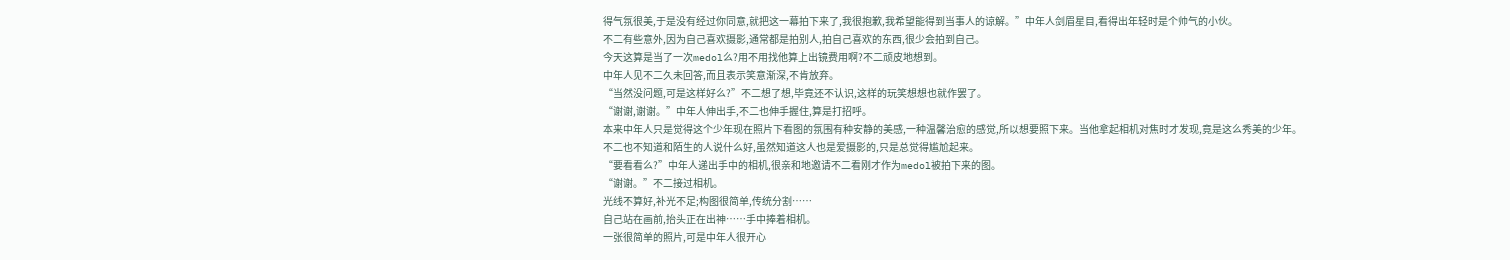得气氛很美,于是没有经过你同意,就把这一幕拍下来了,我很抱歉,我希望能得到当事人的谅解。”中年人剑眉星目,看得出年轻时是个帅气的小伙。
不二有些意外,因为自己喜欢摄影,通常都是拍别人,拍自己喜欢的东西,很少会拍到自己。
今天这算是当了一次medol么?用不用找他算上出镜费用啊?不二顽皮地想到。
中年人见不二久未回答,而且表示笑意渐深,不肯放弃。
“当然没问题,可是这样好么?”不二想了想,毕竟还不认识,这样的玩笑想想也就作罢了。
“谢谢,谢谢。”中年人伸出手,不二也伸手握住,算是打招呼。
本来中年人只是觉得这个少年现在照片下看图的氛围有种安静的美感,一种温馨治愈的感觉,所以想要照下来。当他拿起相机对焦时才发现,竟是这么秀美的少年。
不二也不知道和陌生的人说什么好,虽然知道这人也是爱摄影的,只是总觉得尴尬起来。
“要看看么?”中年人递出手中的相机,很亲和地邀请不二看刚才作为medol被拍下来的图。
“谢谢。”不二接过相机。
光线不算好,补光不足;构图很简单,传统分割……
自己站在画前,抬头正在出神……手中捧着相机。
一张很简单的照片,可是中年人很开心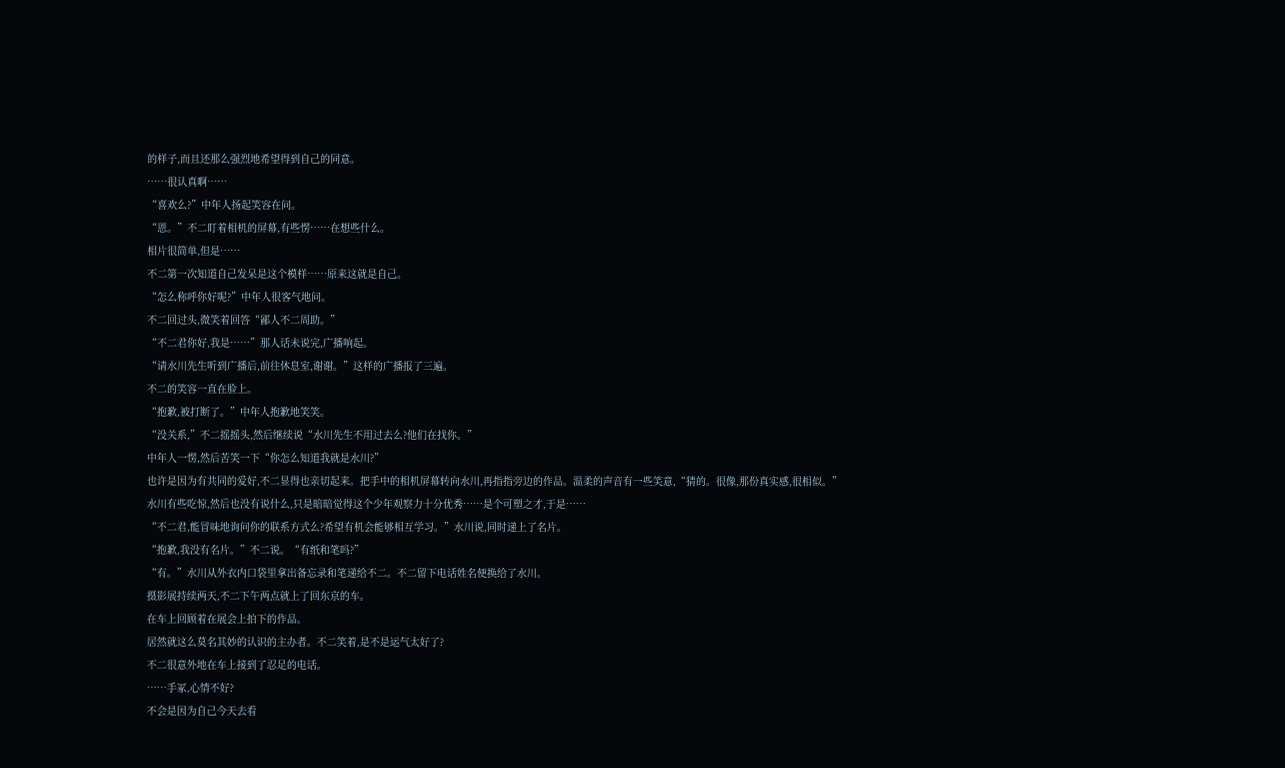的样子,而且还那么强烈地希望得到自己的同意。
……很认真啊……
“喜欢么?”中年人扬起笑容在问。
“恩。”不二盯着相机的屏幕,有些愣……在想些什么。
相片很简单,但是……
不二第一次知道自己发呆是这个模样……原来这就是自己。
“怎么称呼你好呢?”中年人很客气地问。
不二回过头,微笑着回答“鄙人不二周助。”
“不二君你好,我是……”那人话未说完,广播响起。
“请水川先生听到广播后,前往休息室,谢谢。”这样的广播报了三遍。
不二的笑容一直在脸上。
“抱歉,被打断了。”中年人抱歉地笑笑。
“没关系,”不二摇摇头,然后继续说“水川先生不用过去么?他们在找你。”
中年人一愣,然后苦笑一下“你怎么知道我就是水川?”
也许是因为有共同的爱好,不二显得也亲切起来。把手中的相机屏幕转向水川,再指指旁边的作品。温柔的声音有一些笑意,“猜的。很像,那份真实感,很相似。”
水川有些吃惊,然后也没有说什么,只是暗暗觉得这个少年观察力十分优秀……是个可塑之才,于是……
“不二君,能冒味地询问你的联系方式么?希望有机会能够相互学习。”水川说,同时递上了名片。
“抱歉,我没有名片。”不二说。“有纸和笔吗?”
“有。”水川从外衣内口袋里拿出备忘录和笔递给不二。不二留下电话姓名便换给了水川。
摄影展持续两天,不二下午两点就上了回东京的车。
在车上回顾着在展会上拍下的作品。
居然就这么莫名其妙的认识的主办者。不二笑着,是不是运气太好了?
不二很意外地在车上接到了忍足的电话。
……手冢,心情不好?
不会是因为自己今天去看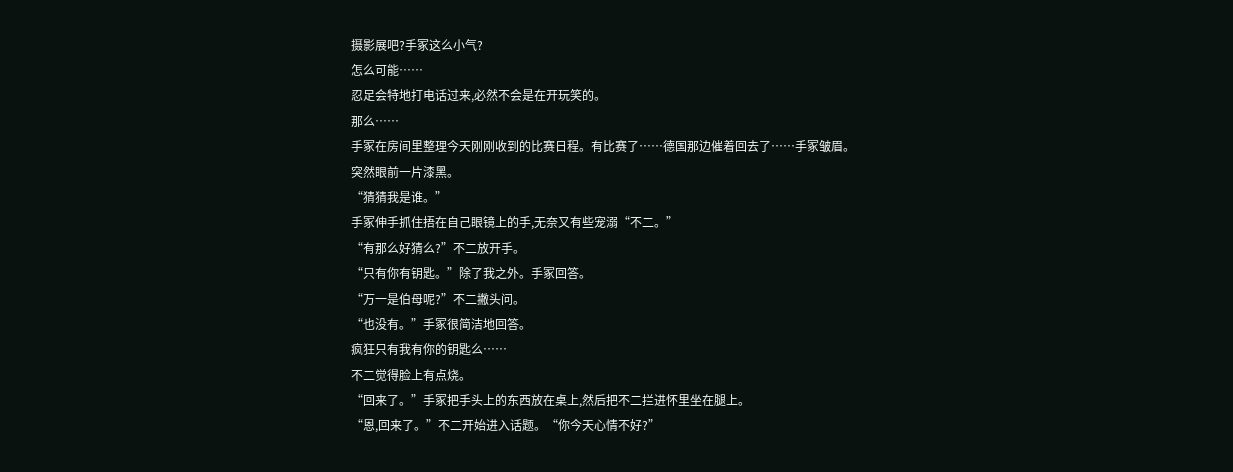摄影展吧?手冢这么小气?
怎么可能……
忍足会特地打电话过来,必然不会是在开玩笑的。
那么……
手冢在房间里整理今天刚刚收到的比赛日程。有比赛了……德国那边催着回去了……手冢皱眉。
突然眼前一片漆黑。
“猜猜我是谁。”
手冢伸手抓住捂在自己眼镜上的手,无奈又有些宠溺“不二。”
“有那么好猜么?”不二放开手。
“只有你有钥匙。”除了我之外。手冢回答。
“万一是伯母呢?”不二撇头问。
“也没有。”手冢很简洁地回答。
疯狂只有我有你的钥匙么……
不二觉得脸上有点烧。
“回来了。”手冢把手头上的东西放在桌上,然后把不二拦进怀里坐在腿上。
“恩,回来了。”不二开始进入话题。“你今天心情不好?”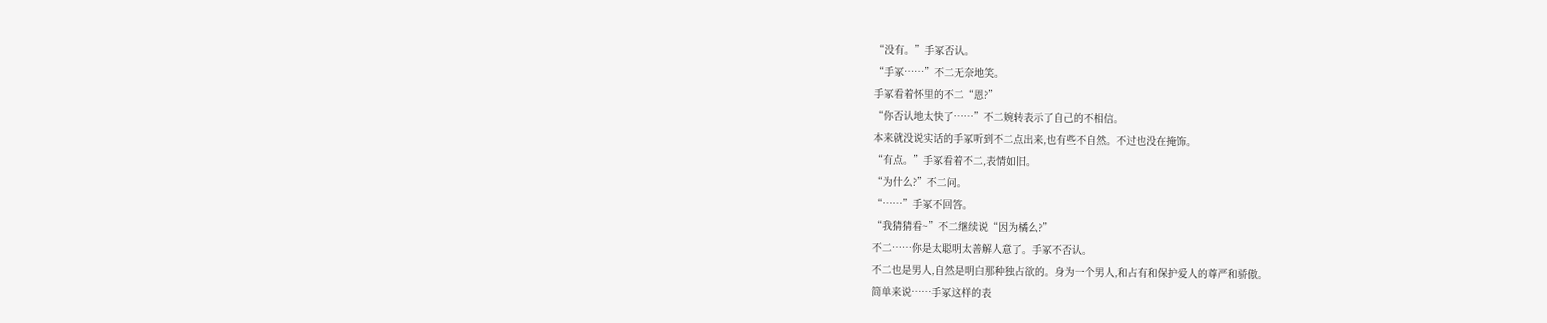“没有。”手冢否认。
“手冢……”不二无奈地笑。
手冢看着怀里的不二“恩?”
“你否认地太快了……”不二婉转表示了自己的不相信。
本来就没说实话的手冢听到不二点出来,也有些不自然。不过也没在掩饰。
“有点。”手冢看着不二,表情如旧。
“为什么?”不二问。
“……”手冢不回答。
“我猜猜看~”不二继续说“因为橘么?”
不二……你是太聪明太善解人意了。手冢不否认。
不二也是男人,自然是明白那种独占欲的。身为一个男人,和占有和保护爱人的尊严和骄傲。
简单来说……手冢这样的表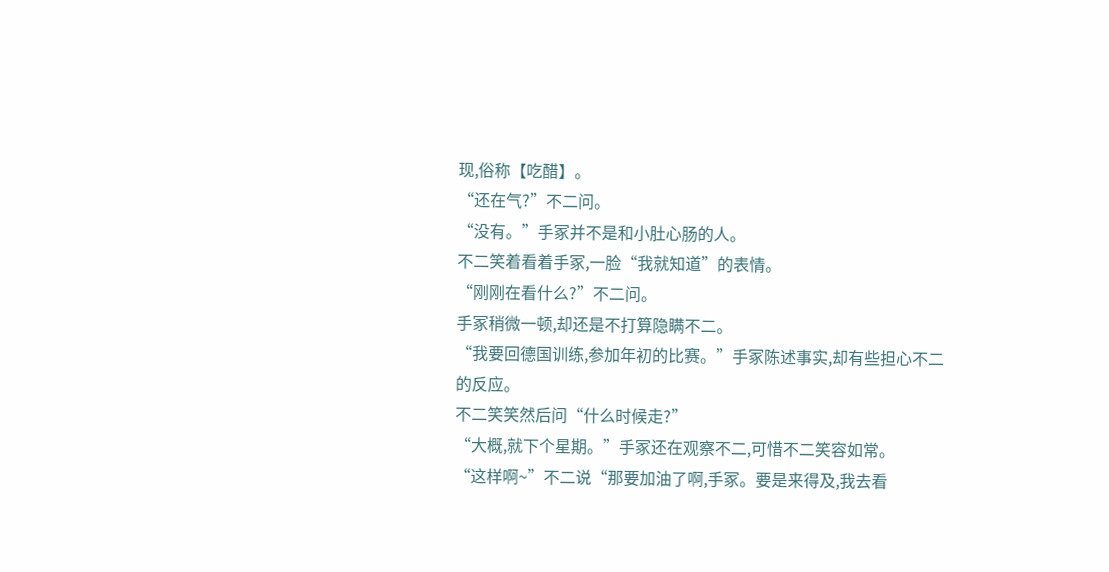现,俗称【吃醋】。
“还在气?”不二问。
“没有。”手冢并不是和小肚心肠的人。
不二笑着看着手冢,一脸“我就知道”的表情。
“刚刚在看什么?”不二问。
手冢稍微一顿,却还是不打算隐瞒不二。
“我要回德国训练,参加年初的比赛。”手冢陈述事实,却有些担心不二的反应。
不二笑笑然后问“什么时候走?”
“大概,就下个星期。”手冢还在观察不二,可惜不二笑容如常。
“这样啊~”不二说“那要加油了啊,手冢。要是来得及,我去看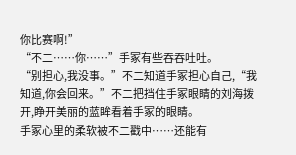你比赛啊!”
“不二……你……”手冢有些吞吞吐吐。
“别担心,我没事。”不二知道手冢担心自己,“我知道,你会回来。”不二把挡住手冢眼睛的刘海拨开,睁开美丽的蓝眸看着手冢的眼睛。
手冢心里的柔软被不二戳中……还能有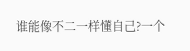谁能像不二一样懂自己?一个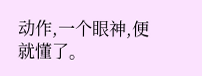动作,一个眼神,便就懂了。